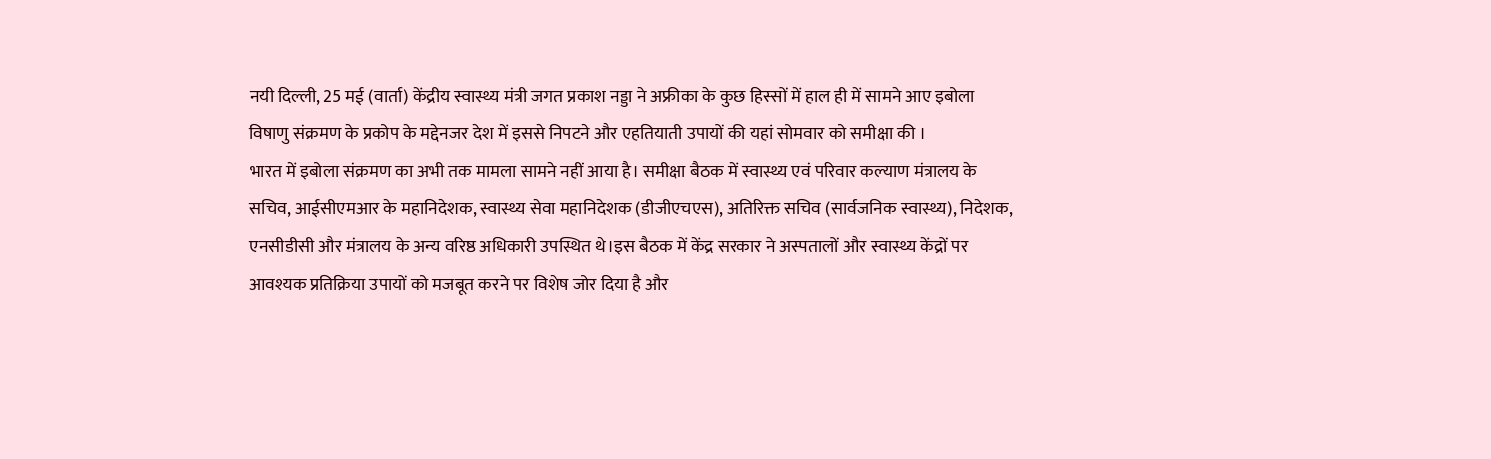नयी दिल्ली, 25 मई (वार्ता) केंद्रीय स्वास्थ्य मंत्री जगत प्रकाश नड्डा ने अफ्रीका के कुछ हिस्सों में हाल ही में सामने आए इबोला विषाणु संक्रमण के प्रकोप के मद्देनजर देश में इससे निपटने और एहतियाती उपायों की यहां सोमवार को समीक्षा की ।
भारत में इबोला संक्रमण का अभी तक मामला सामने नहीं आया है। समीक्षा बैठक में स्वास्थ्य एवं परिवार कल्याण मंत्रालय के सचिव, आईसीएमआर के महानिदेशक, स्वास्थ्य सेवा महानिदेशक (डीजीएचएस), अतिरिक्त सचिव (सार्वजनिक स्वास्थ्य), निदेशक, एनसीडीसी और मंत्रालय के अन्य वरिष्ठ अधिकारी उपस्थित थे।इस बैठक में केंद्र सरकार ने अस्पतालों और स्वास्थ्य केंद्रों पर आवश्यक प्रतिक्रिया उपायों को मजबूत करने पर विशेष जोर दिया है और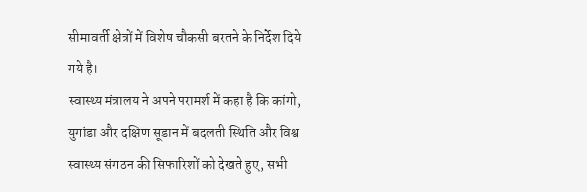सीमावर्ती क्षेत्रों में विशेष चौकसी बरतने के निर्देश दिये गये है।
स्वास्थ्य मंत्रालय ने अपने परामर्श में कहा है कि कांगो, युगांडा और दक्षिण सूडान में बदलती स्थिति और विश्व स्वास्थ्य संगठन की सिफारिशों को देखते हुए, सभी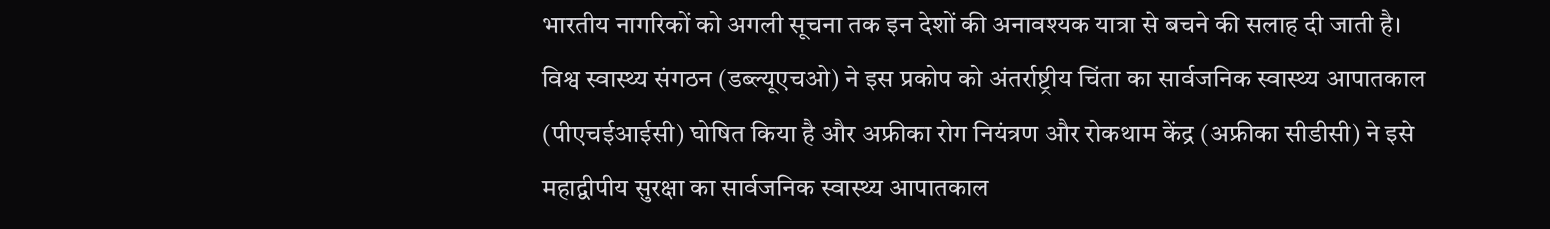भारतीय नागरिकों को अगली सूचना तक इन देशों की अनावश्यक यात्रा से बचने की सलाह दी जाती है।
विश्व स्वास्थ्य संगठन (डब्ल्यूएचओ) ने इस प्रकोप को अंतर्राष्ट्रीय चिंता का सार्वजनिक स्वास्थ्य आपातकाल (पीएचईआईसी) घोषित किया है और अफ्रीका रोग नियंत्रण और रोकथाम केंद्र (अफ्रीका सीडीसी) ने इसे महाद्वीपीय सुरक्षा का सार्वजनिक स्वास्थ्य आपातकाल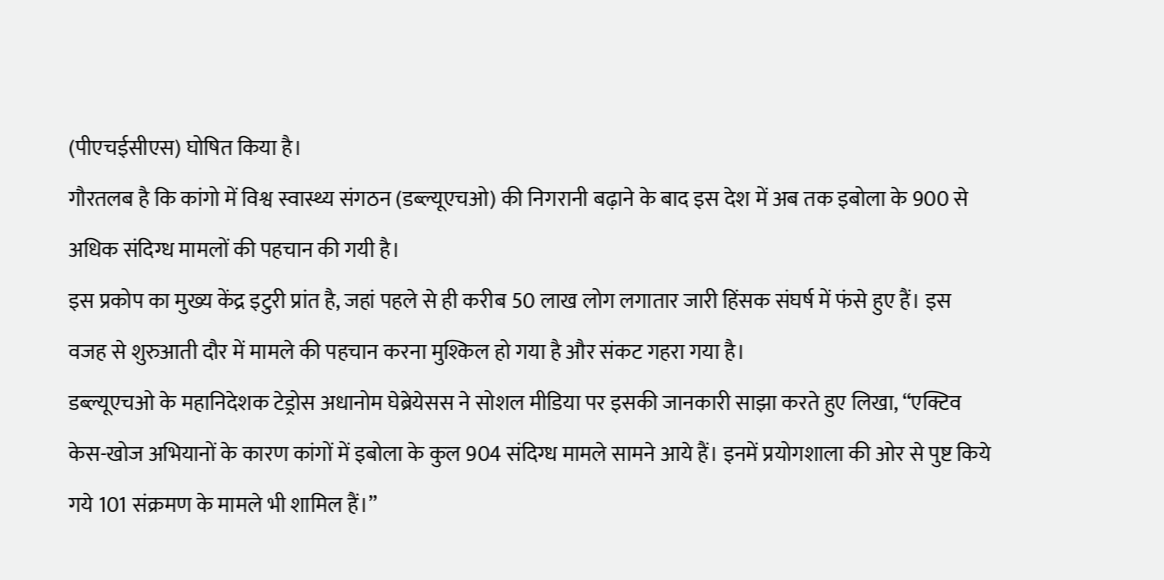(पीएचईसीएस) घोषित किया है।
गौरतलब है कि कांगो में विश्व स्वास्थ्य संगठन (डब्ल्यूएचओ) की निगरानी बढ़ाने के बाद इस देश में अब तक इबोला के 900 से अधिक संदिग्ध मामलों की पहचान की गयी है।
इस प्रकोप का मुख्य केंद्र इटुरी प्रांत है, जहां पहले से ही करीब 50 लाख लोग लगातार जारी हिंसक संघर्ष में फंसे हुए हैं। इस वजह से शुरुआती दौर में मामले की पहचान करना मुश्किल हो गया है और संकट गहरा गया है।
डब्ल्यूएचओ के महानिदेशक टेड्रोस अधानोम घेब्रेयेसस ने सोशल मीडिया पर इसकी जानकारी साझा करते हुए लिखा, “एक्टिव केस-खोज अभियानों के कारण कांगों में इबोला के कुल 904 संदिग्ध मामले सामने आये हैं। इनमें प्रयोगशाला की ओर से पुष्ट किये गये 101 संक्रमण के मामले भी शामिल हैं।”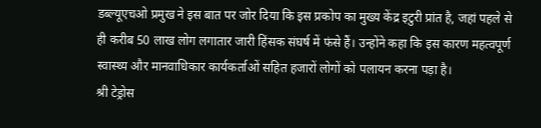डब्ल्यूएचओ प्रमुख ने इस बात पर जोर दिया कि इस प्रकोप का मुख्य केंद्र इटुरी प्रांत है, जहां पहले से ही करीब 50 लाख लोग लगातार जारी हिंसक संघर्ष में फंसे हैं। उन्होंने कहा कि इस कारण महत्वपूर्ण स्वास्थ्य और मानवाधिकार कार्यकर्ताओं सहित हजारों लोगों को पलायन करना पड़ा है।
श्री टेड्रोस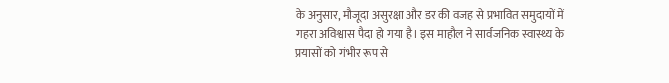के अनुसार, मौजूदा असुरक्षा और डर की वजह से प्रभावित समुदायों में गहरा अविश्वास पैदा हो गया है। इस माहौल ने सार्वजनिक स्वास्थ्य के प्रयासों को गंभीर रूप से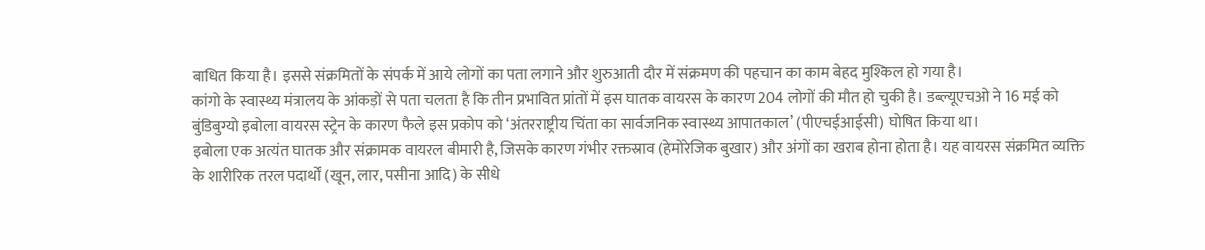बाधित किया है। इससे संक्रमितों के संपर्क में आये लोगों का पता लगाने और शुरुआती दौर में संक्रमण की पहचान का काम बेहद मुश्किल हो गया है।
कांगो के स्वास्थ्य मंत्रालय के आंकड़ों से पता चलता है कि तीन प्रभावित प्रांतों में इस घातक वायरस के कारण 204 लोगों की मौत हो चुकी है। डब्ल्यूएचओ ने 16 मई को बुंडिबुग्यो इबोला वायरस स्ट्रेन के कारण फैले इस प्रकोप को ‘अंतरराष्ट्रीय चिंता का सार्वजनिक स्वास्थ्य आपातकाल’ (पीएचईआईसी) घोषित किया था।
इबोला एक अत्यंत घातक और संक्रामक वायरल बीमारी है, जिसके कारण गंभीर रक्तस्राव (हेमोरेजिक बुखार) और अंगों का खराब होना होता है। यह वायरस संक्रमित व्यक्ति के शारीरिक तरल पदार्थों (खून, लार, पसीना आदि) के सीधे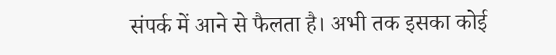संपर्क में आने से फैलता है। अभी तक इसका कोई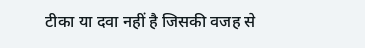टीका या दवा नहीं है जिसकी वजह से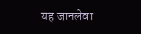यह जानलेवा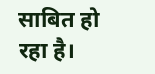साबित हो रहा है।